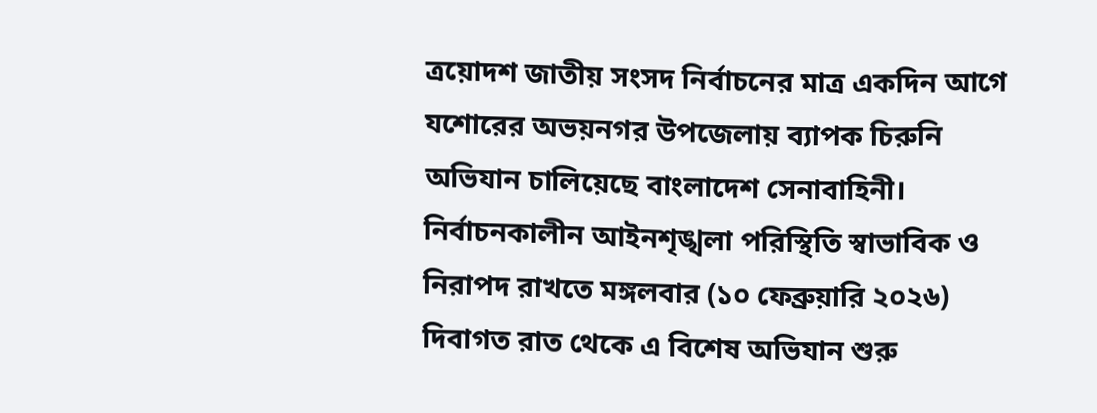ত্রয়োদশ জাতীয় সংসদ নির্বাচনের মাত্র একদিন আগে যশোরের অভয়নগর উপজেলায় ব্যাপক চিরুনি অভিযান চালিয়েছে বাংলাদেশ সেনাবাহিনী। নির্বাচনকালীন আইনশৃঙ্খলা পরিস্থিতি স্বাভাবিক ও নিরাপদ রাখতে মঙ্গলবার (১০ ফেব্রুয়ারি ২০২৬) দিবাগত রাত থেকে এ বিশেষ অভিযান শুরু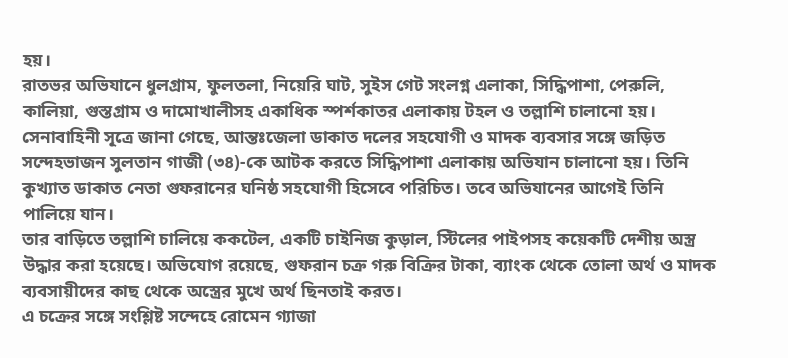হয়।
রাতভর অভিযানে ধুলগ্রাম, ফুলতলা, নিয়েরি ঘাট, সুইস গেট সংলগ্ন এলাকা, সিদ্ধিপাশা, পেরুলি, কালিয়া, গুস্তগ্রাম ও দামোখালীসহ একাধিক স্পর্শকাতর এলাকায় টহল ও তল্লাশি চালানো হয়।
সেনাবাহিনী সূত্রে জানা গেছে, আন্তঃজেলা ডাকাত দলের সহযোগী ও মাদক ব্যবসার সঙ্গে জড়িত সন্দেহভাজন সুলতান গাজী (৩৪)-কে আটক করতে সিদ্ধিপাশা এলাকায় অভিযান চালানো হয়। তিনি কুখ্যাত ডাকাত নেতা গুফরানের ঘনিষ্ঠ সহযোগী হিসেবে পরিচিত। তবে অভিযানের আগেই তিনি পালিয়ে যান।
তার বাড়িতে তল্লাশি চালিয়ে ককটেল, একটি চাইনিজ কুড়াল, স্টিলের পাইপসহ কয়েকটি দেশীয় অস্ত্র উদ্ধার করা হয়েছে। অভিযোগ রয়েছে, গুফরান চক্র গরু বিক্রির টাকা, ব্যাংক থেকে তোলা অর্থ ও মাদক ব্যবসায়ীদের কাছ থেকে অস্ত্রের মুখে অর্থ ছিনতাই করত।
এ চক্রের সঙ্গে সংশ্লিষ্ট সন্দেহে রোমেন গ্যাজা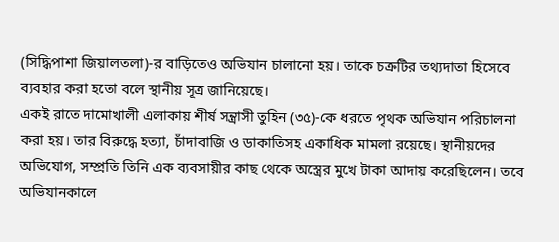(সিদ্ধিপাশা জিয়ালতলা)-র বাড়িতেও অভিযান চালানো হয়। তাকে চক্রটির তথ্যদাতা হিসেবে ব্যবহার করা হতো বলে স্থানীয় সূত্র জানিয়েছে।
একই রাতে দামোখালী এলাকায় শীর্ষ সন্ত্রাসী তুহিন (৩৫)-কে ধরতে পৃথক অভিযান পরিচালনা করা হয়। তার বিরুদ্ধে হত্যা, চাঁদাবাজি ও ডাকাতিসহ একাধিক মামলা রয়েছে। স্থানীয়দের অভিযোগ, সম্প্রতি তিনি এক ব্যবসায়ীর কাছ থেকে অস্ত্রের মুখে টাকা আদায় করেছিলেন। তবে অভিযানকালে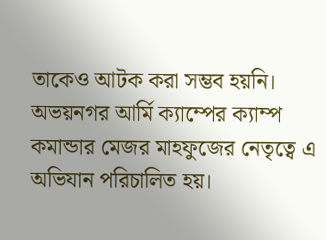তাকেও আটক করা সম্ভব হয়নি।
অভয়নগর আর্মি ক্যাম্পের ক্যাম্প কমান্ডার মেজর মাহফুজের নেতৃত্বে এ অভিযান পরিচালিত হয়।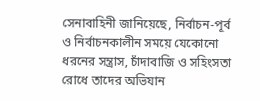সেনাবাহিনী জানিয়েছে, নির্বাচন-পূর্ব ও নির্বাচনকালীন সময়ে যেকোনো ধরনের সন্ত্রাস, চাঁদাবাজি ও সহিংসতা রোধে তাদের অভিযান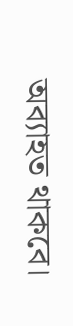অব্যাহত থাকবে।